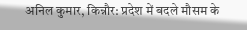अनिल कुमार, किन्नौर: प्रदेश में बदले मौसम के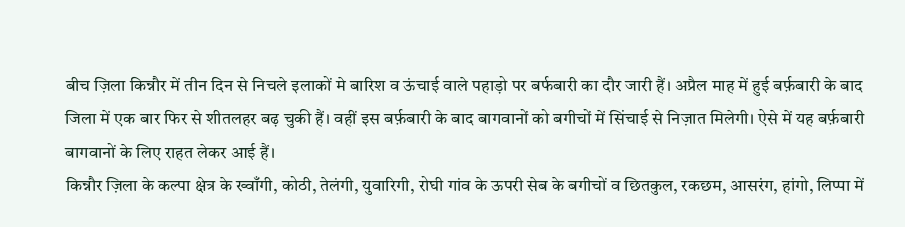बीच ज़िला किन्नौर में तीन दिन से निचले इलाकों मे बारिश व ऊंचाई वाले पहाड़ो पर बर्फबारी का दौर जारी हैं। अप्रैल माह में हुई बर्फ़बारी के बाद जिला में एक बार फिर से शीतलहर बढ़ चुकी हैं। वहीं इस बर्फ़बारी के बाद बागवानों को बगीचों में सिंचाई से निज़ात मिलेगी। ऐसे में यह बर्फ़बारी बागवानों के लिए राहत लेकर आई हैं।
किन्नौर ज़िला के कल्पा क्षेत्र के ख्वाँगी, कोठी, तेलंगी, युवारिगी, रोघी गांव के ऊपरी सेब के बगीचों व छितकुल, रकछम, आसरंग, हांगो, लिप्पा में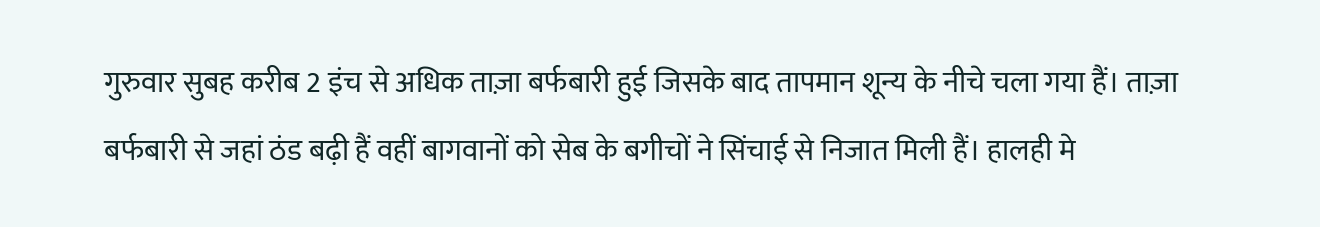गुरुवार सुबह करीब 2 इंच से अधिक ताज़ा बर्फबारी हुई जिसके बाद तापमान शून्य के नीचे चला गया हैं। ताज़ा बर्फबारी से जहां ठंड बढ़ी हैं वहीं बागवानों को सेब के बगीचों ने सिंचाई से निजात मिली हैं। हालही मे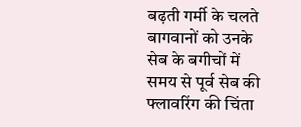बढ़ती गर्मी के चलते बागवानों को उनके सेब के बगीचों में समय से पूर्व सेब की फ्लावरिंग की चिंता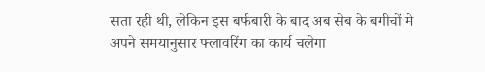सता रही थी, लेकिन इस बर्फबारी के बाद अब सेब के बगीचों मे अपने समयानुसार फ्लावरिंग का कार्य चलेगा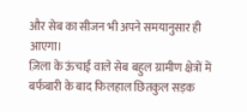और सेब का सीजन भी अपने समयानुसार ही आएगा।
ज़िला के ऊंचाई वाले सेब बहुल ग्रामीण क्षेत्रों में बर्फबारी के बाद फिलहाल छितकुल सड़क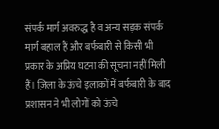संपर्क मार्ग अवरुद्ध है व अन्य सड़क संपर्क मार्ग बहाल हैं और बर्फबारी से किसी भी प्रकार के अप्रिय घटना की सूचना नहीं मिली हैं। ज़िला के ऊंचे इलाकों में बर्फबारी के बाद प्रशासन ने भी लोगों को ऊंचे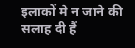इलाकों मे न जाने की सलाह दी हैं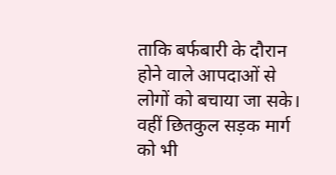ताकि बर्फबारी के दौरान होने वाले आपदाओं से लोगों को बचाया जा सके। वहीं छितकुल सड़क मार्ग को भी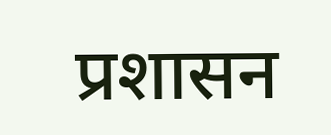प्रशासन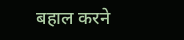बहाल करने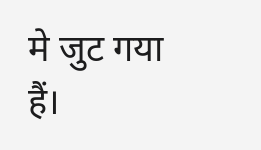मे जुट गया हैं।